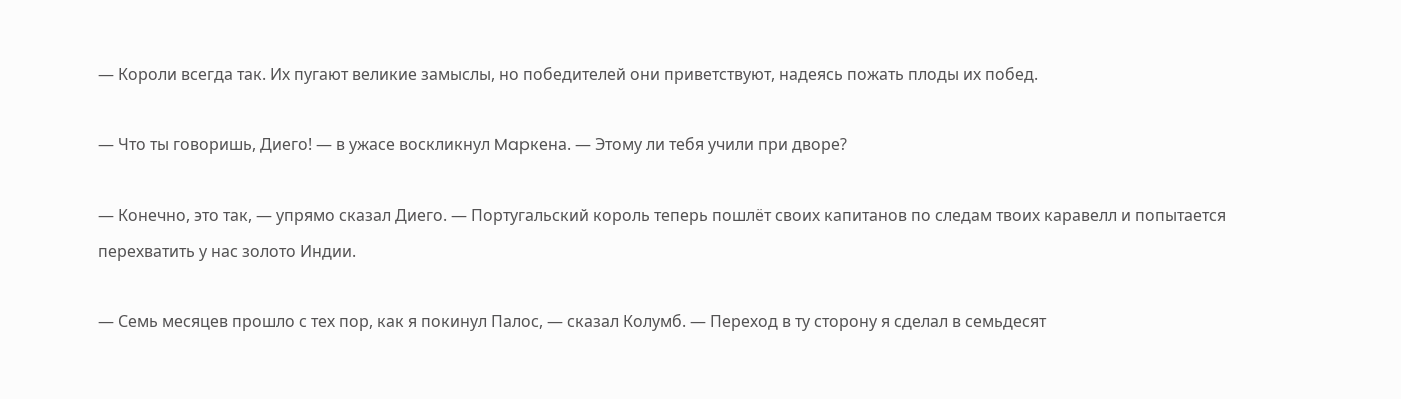— Короли всегда так. Их пугают великие замыслы, но победителей они приветствуют, надеясь пожать плоды их побед.

— Что ты говоришь, Диего! — в ужасе воскликнул Mapкена. — Этому ли тебя учили при дворе?

— Конечно, это так, — упрямо сказал Диего. — Португальский король теперь пошлёт своих капитанов по следам твоих каравелл и попытается перехватить у нас золото Индии.

— Семь месяцев прошло с тех пор, как я покинул Палос, — сказал Колумб. — Переход в ту сторону я сделал в семьдесят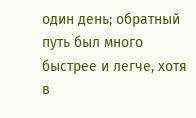один день; обратный путь был много быстрее и легче, хотя в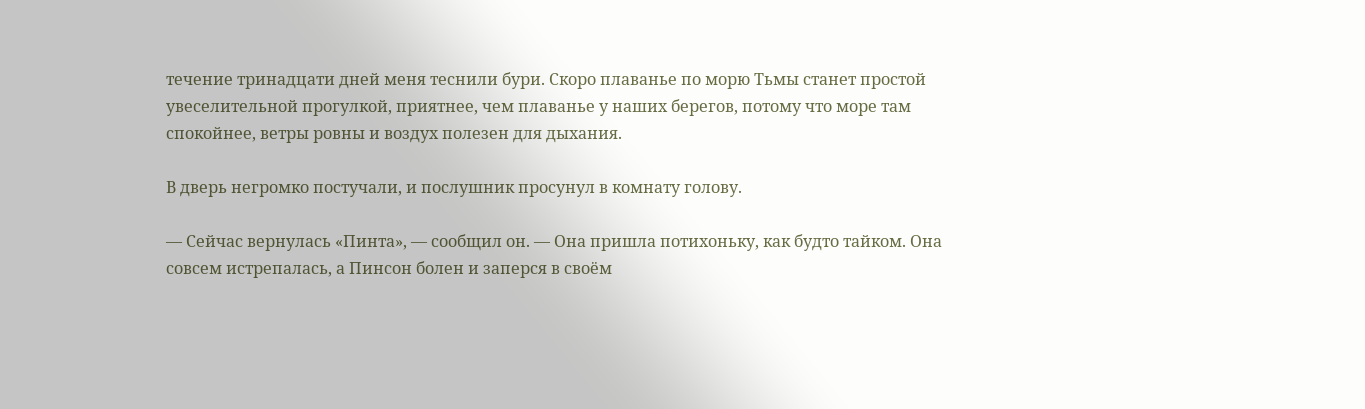течение тринадцати дней меня теснили бури. Скоро плаванье по морю Тьмы станет простой увеселительной прогулкой, приятнее, чем плаванье у наших берегов, потому что море там спокойнее, ветры ровны и воздух полезен для дыхания.

В дверь негромко постучали, и послушник просунул в комнату голову.

— Сейчас вернулась «Пинта», — сообщил он. — Она пришла потихоньку, как будто тайком. Она совсем истрепалась, а Пинсон болен и заперся в своём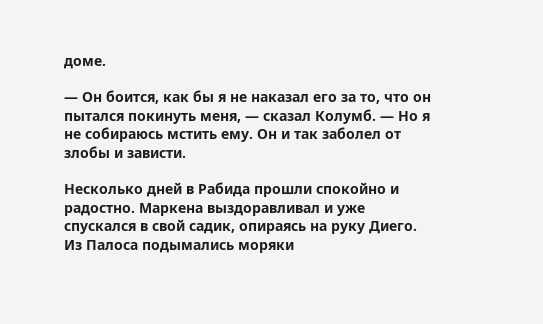доме.

— Он боится, как бы я не наказал его за то, что он пытался покинуть меня, — сказал Колумб. — Но я не собираюсь мстить ему. Он и так заболел от злобы и зависти.

Несколько дней в Рабида прошли спокойно и радостно. Маркена выздоравливал и уже спускался в свой садик, опираясь на руку Диего. Из Палоса подымались моряки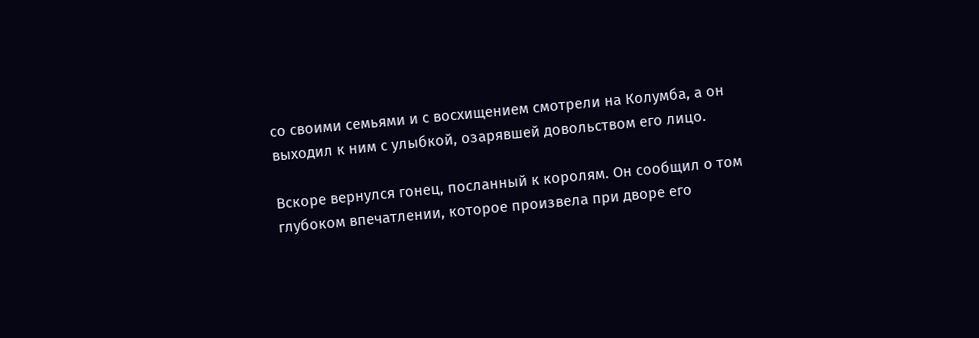со своими семьями и с восхищением смотрели на Колумба, а он выходил к ним с улыбкой, озарявшей довольством его лицо.

Вскоре вернулся гонец, посланный к королям. Он сообщил о том глубоком впечатлении, которое произвела при дворе его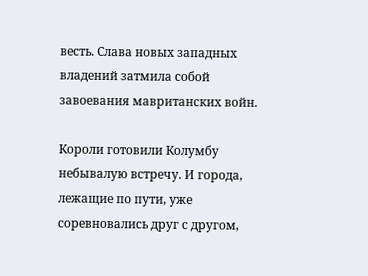весть. Слава новых западных владений затмила собой завоевания мавританских войн.

Короли готовили Колумбу небывалую встречу. И города, лежащие по пути, уже соревновались друг с другом,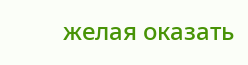желая оказать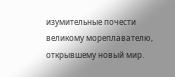изумительные почести великому мореплавателю, открывшему новый мир.